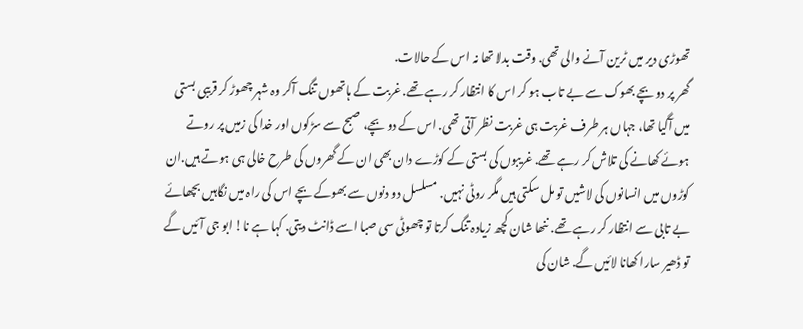تھوڑی دیر میں ٹرین آنے والی تھی. وقت بدلا تھا نہ اس کے حالات.
گھر پر دو بچے بھوک سے بے تاب ہو کر اس کا انتظار کر رہے تھے. غربت کے ہاتھوں تنگ آکر وہ شہر چھوڑ کر قریبی بستی میں آگیا تھا، جہاں ہر طرف غربت ہی غربت نظر آتی تھی. اس کے دو بچے، صبح سے سڑکوں اور خدا کی زمیں پر روتے ہوئے کھانے کی تلاش کر رہے تھے. غریبوں کی بستی کے کوڑے دان بھی ان کے گھروں کی طرح خالی ہی ہوتے ہیں.ان کوڑوں میں انسانوں کی لاشیں تو مل سکتی ہیں مگر روٹی نہیں. مسلسل دو دنوں سے بھوکے بچے اس کی راہ میں نگاہیں بچھائے بے تابی سے انتظار کر رہے تھے. ننھا شان کچھ زیادہ تنگ کرتا تو چھوٹی سی صبا اسے ڈانٹ دیتی. کہا ہے نا! ابو جی آئیں گے تو ڈھیر سارا کھانا لائیں گے. شان کی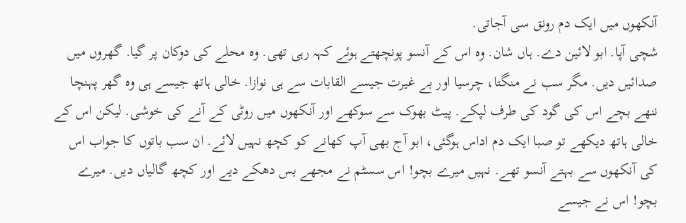آنکھوں میں ایک دم رونق سی آجاتی.
شچی آپا. ابو لائین دے. ہاں شان. وہ اس کے آنسو پونچھتے ہوئے کہہ رہی تھی. وہ محلے کی دوکان پر گیا. گھروں میں صدائیں دیں. مگر سب نے منگتا، چرسیا اور بے غیرت جیسے القابات سے ہی نوازا. خالی ہاتھ جیسے ہی وہ گھر پہنچا ننھے بچے اس کی گود کی طرف لپکے. پیٹ بھوک سے سوکھے اور آنکھوں میں روٹی کے آنے کی خوشی. لیکن اس کے خالی ہاتھ دیکھے تو صبا ایک دم اداس ہوگئی، ابو آج بھی آپ کھانے کو کچھ نہیں لائے. ان سب باتوں کا جواب اس کی آنکھوں سے بہتے آنسو تھے. نہیں میرے بچو! اس سسٹم نے مجھے بس دھکے دیے اور کچھ گالیاں دیں. میرے بچو! اس نے جیسے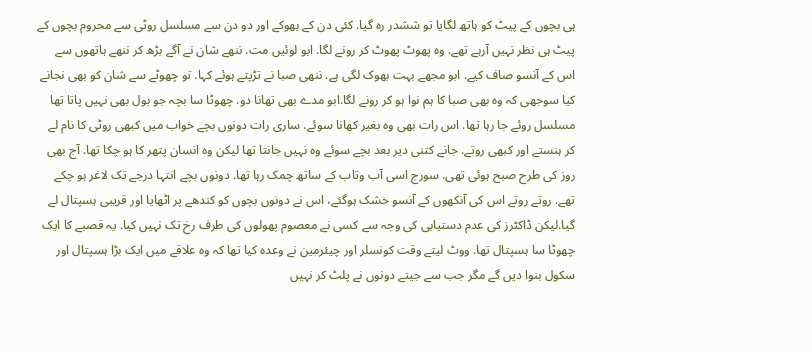ہی بچوں کے پیٹ کو ہاتھ لگایا تو ششدر رہ گیا. کئی دن کے بھوکے اور دو دن سے مسلسل روٹی سے محروم بچوں کے پیٹ ہی نظر نہیں آرہے تھے. وہ پھوٹ پھوٹ کر رونے لگا. ابو لوئیں مت. ننھے شان نے آگے بڑھ کر ننھے ہاتھوں سے اس کے آنسو صاف کیے. ابو مجھے بہت بھوک لگی ہے. ننھی صبا نے تڑپتے ہوئے کہا. تو چھوٹے سے شان کو بھی نجانے کیا سوجھی کہ وہ بھی صبا کا ہم نوا ہو کر رونے لگا.ابو مدے بھی تھانا دو. چھوٹا سا بچہ جو بول بھی نہیں پاتا تھا مسلسل روئے جا رہا تھا. اس رات بھی وہ بغیر کھانا سوئے. ساری رات دونوں بچے خواب میں کبھی روٹی کا نام لے کر ہنستے اور کبھی روتے. جانے کتنی دیر بعد بچے سوئے وہ نہیں جانتا تھا لیکن وہ انسان پتھر کا ہو چکا تھا. آج بھی روز کی طرح صبح ہوئی تھی. سورج اسی آب وتاب کے ساتھ چمک رہا تھا. دونوں بچے انتہا درجے تک لاغر ہو چکے تھے. روتے روتے اس کی آنکھوں کے آنسو خشک ہوگئے، اس نے دونوں بچوں کو کندھے پر اٹھایا اور قریبی ہسپتال لے گیا.لیکن ڈاکٹرز کی عدم دستیابی کی وجہ سے کسی نے معصوم پھولوں کی طرف رخ تک نہیں کیا. یہ قصبے کا ایک چھوٹا سا ہسپتال تھا. ووٹ لیتے وقت کونسلر اور چیئرمین نے وعدہ کیا تھا کہ وہ علاقے میں ایک بڑا ہسپتال اور سکول بنوا دیں گے مگر جب سے جیتے دونوں نے پلٹ کر نہیں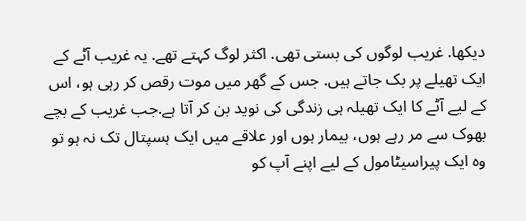دیکھا. غریب لوگوں کی بستی تھی. اکثر لوگ کہتے تھے. یہ غریب آٹے کے ایک تھیلے پر بک جاتے ہیں. جس کے گھر میں موت رقص کر رہی ہو، اس کے لیے آٹے کا ایک تھیلہ ہی زندگی کی نوید بن کر آتا ہے.جب غریب کے بچے بھوک سے مر رہے ہوں، بیمار ہوں اور علاقے میں ایک ہسپتال تک نہ ہو تو وہ ایک پیراسیٹامول کے لیے اپنے آپ کو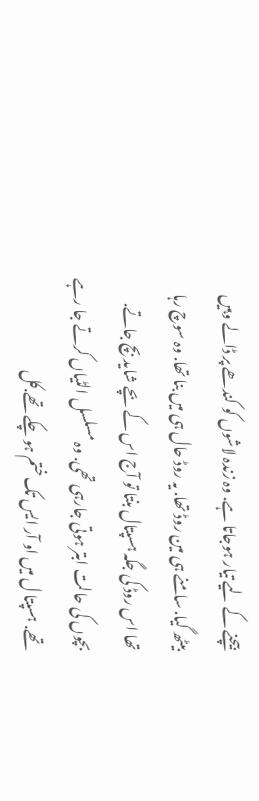بیچنے کے لیے تیار ہوجاتا ہے. وہ زندہ لاشوں کو کندھے پر ڈالے وہیں بیٹھ گیا. سامنے ہی مین روڈ تھا. یہ روڈ حال ہی میں بنا تھا. وہ سوچ رہا تھا اس روڈ کی جگہ ہسپتال بنتا تو آج اس کے بچے شاید بچ جاتے. بچوں کی حالت ابتر ہوتی جارہی تھی. وہ مسلسل الٹیاں کرتے جا رہے تھے. ہسپتا ل میں او آر ایس تک ختم ہو چکے تھے.کل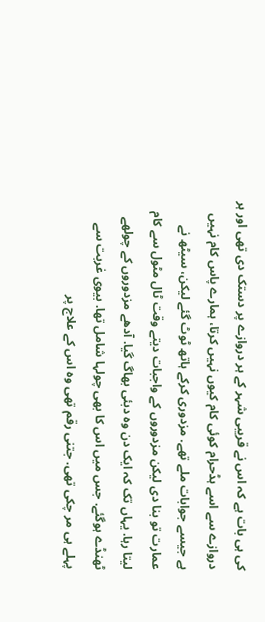کی ہی بات ہے کہ اس نے قریبی شہر کے ہر دروازے پر دستک دی تھی اور ہر دروازے سے اسے ہڈحرام کوئی کام کیوں نہیں کرتا، ہمارے پاس کام نہیں ہے جیسے جوابات ملے تھے. مزدوری کرکے ہاتھ ٹوٹ گئے لیکن، سیٹھ نے عمارت تو بنا دی لیکن مزدوروں کے واجبات دیتے وقت ٹال مٹول سے کام لیتا رہا. یہاں تک کہ ایک دن وہ دبئی بھاگ گیا. آدھے مزدوروں کے چولھے ٹھنڈے ہوگئے. جس میں اس کا بھی چولہا شامل تھا. بیوی غربت سے پہلے ہی مر چکی تھی. جتنی رقم تھی وہ اس کے علاج پر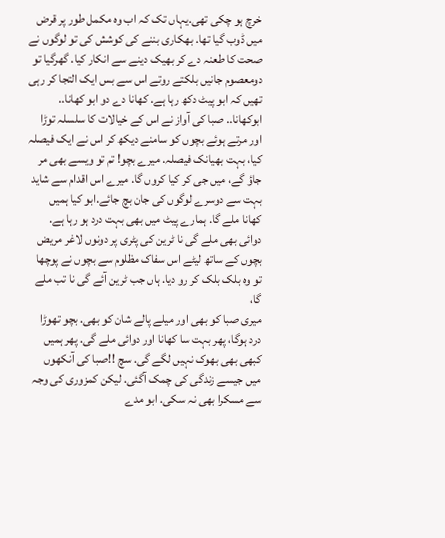خرچ ہو چکی تھی.یہاں تک کہ اب وہ مکمل طور پر قرض میں ڈوب گیا تھا. بھکاری بننے کی کوشش کی تو لوگوں نے صحت کا طعنہ دے کر بھیک دینے سے انکار کیا. گھرگیا تو دومعصوم جانیں بلکتے روتے اس سے بس ایک التجا کر رہی تھیں کہ ابو پیٹ دکھ رہا ہے. کھانا دے دو ابو کھانا.. ابوکھانا.. صبا کی آواز نے اس کے خیالات کا سلسلہ توڑا اور مرتے ہوئے بچوں کو سامنے دیکھ کر اس نے ایک فیصلہ کیا، بہت بھیانک فیصلہ. میرے بچو! تم تو ویسے بھی مر جاؤ گے، میں جی کر کیا کروں گا. میرے اس اقدام سے شاید بہت سے دوسرے لوگوں کی جان بچ جائے.ابو کیا ہمیں کھانا ملے گا. ہمارے پیٹ میں بھی بہت درد ہو رہا ہے. دوائی بھی ملے گی نا ٹرین کی پٹری پر دونوں لاغر مریض بچوں کے ساتھ لیٹے اس سفاک مظلوم سے بچوں نے پوچھا تو وہ بلک بلک کر رو دیا. ہاں جب ٹرین آئے گی نا تب ملے گا،
میری صبا کو بھی اور میلے پالے شان کو بھی. بچو تھوڑا درد ہوگا، پھر بہت سا کھانا اور دوائی ملے گی. پھر ہمیں کبھی بھی بھوک نہیں لگے گی. سچ !!صبا کی آنکھوں میں جیسے زندگی کی چمک آگئی. لیکن کمزوری کی وجہ سے مسکرا بھی نہ سکی. ابو مدے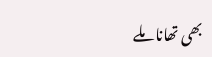بھی تھانا ملے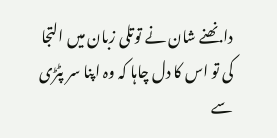دا.نھنے شان نے توتلی زبان میں التجا کی تو اس کا دل چاہا کہ وہ اپنا سر پٹڑی سے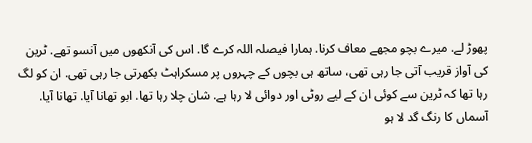پھوڑ لے. میرے بچو مجھے معاف کرنا. ہمارا فیصلہ اللہ کرے گا. اس کی آنکھوں میں آنسو تھے. ٹرین کی آواز قریب آتی جا رہی تھی، ساتھ ہی بچوں کے چہروں پر مسکراہٹ بکھرتی جا رہی تھی. ان کو لگ رہا تھا کہ ٹرین سے کوئی ان کے لیے روٹی اور دوائی لا رہا ہے. شان چلا رہا تھا. ابو تھانا آیا. تھانا آیا. آسماں کا رنگ گد لا ہو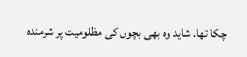چکا تھا. شاید وہ بھی بچوں کی مظلومیت پر شرمندہ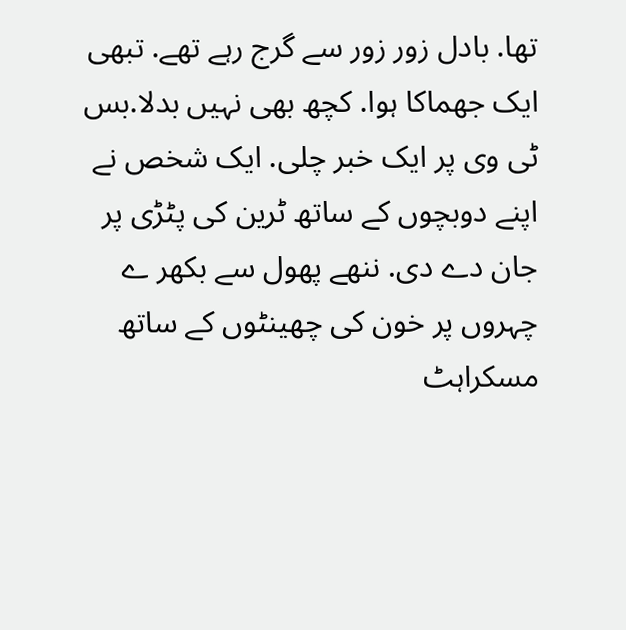تھا. بادل زور زور سے گرج رہے تھے. تبھی ایک جھماکا ہوا. کچھ بھی نہیں بدلا.بس ٹی وی پر ایک خبر چلی. ایک شخص نے اپنے دوبچوں کے ساتھ ٹرین کی پٹڑی پر جان دے دی. ننھے پھول سے بکھر ے چہروں پر خون کی چھینٹوں کے ساتھ مسکراہٹ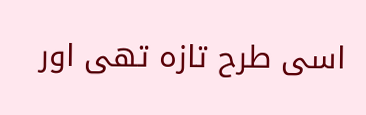اسی طرح تازہ تھی اور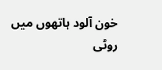خون آلود ہاتھوں میں روٹی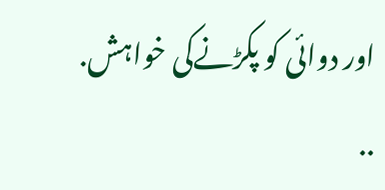اور دوائی کو پکڑنےکی خواہش.
..